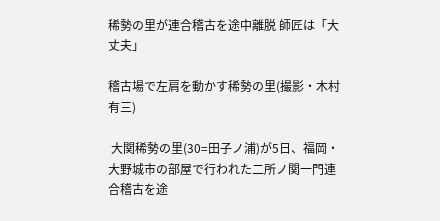稀勢の里が連合稽古を途中離脱 師匠は「大丈夫」

稽古場で左肩を動かす稀勢の里(撮影・木村有三)

 大関稀勢の里(30=田子ノ浦)が5日、福岡・大野城市の部屋で行われた二所ノ関一門連合稽古を途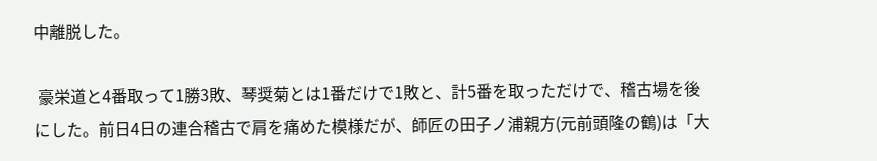中離脱した。

 豪栄道と4番取って1勝3敗、琴奨菊とは1番だけで1敗と、計5番を取っただけで、稽古場を後にした。前日4日の連合稽古で肩を痛めた模様だが、師匠の田子ノ浦親方(元前頭隆の鶴)は「大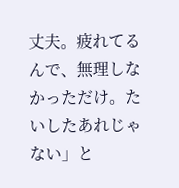丈夫。疲れてるんで、無理しなかっただけ。たいしたあれじゃない」と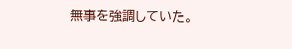無事を強調していた。